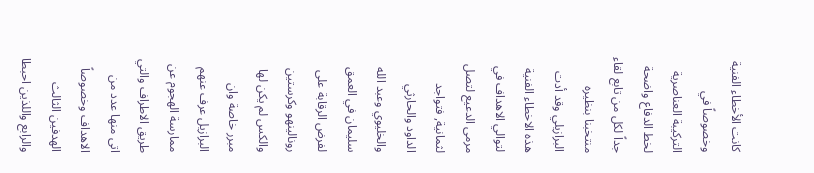كانت الأخطاء الفنية وخصوصاً في التركيبة العناصرية لخط الدفاع واضحة جداً لكل من تابع لقاء منتخبنا بنظيره البرازيلي وقد أدت هذه الاخطاء الفنية لتوالي الاهداف في مرمى الدعيع لتصل لثمانية, فتواجد الداود والحارثي والخليوي وعبد الله سليمان في العمق لفرض الرقابة على رونالينهو وكرستين والكس لم يكن لها مبرر خاصة وان البرازيل عرف عنهم ممارسة الهجوم عن طريق الاطراف والتي اتى منها عدد من الاهداف وخصوصاً الهدفين الثالث والرابع واللذين احبطا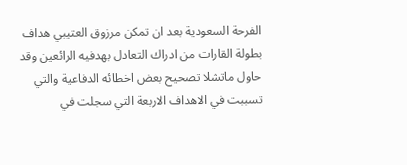الفرحة السعودية بعد ان تمكن مرزوق العتيبي هداف بطولة القارات من ادراك التعادل بهدفيه الرائعين وقد حاول ماتشلا تصحيح بعض اخطائه الدفاعية والتي تسببت في الاهداف الاربعة التي سجلت في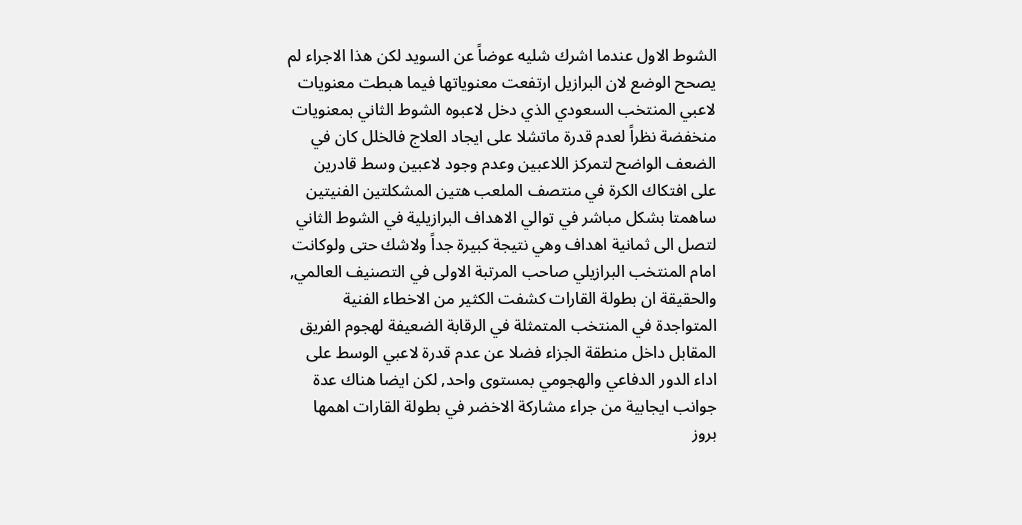الشوط الاول عندما اشرك شليه عوضاً عن السويد لكن هذا الاجراء لم يصحح الوضع لان البرازيل ارتفعت معنوياتها فيما هبطت معنويات لاعبي المنتخب السعودي الذي دخل لاعبوه الشوط الثاني بمعنويات منخفضة نظراً لعدم قدرة ماتشلا على ايجاد العلاج فالخلل كان في الضعف الواضح لتمركز اللاعبين وعدم وجود لاعبين وسط قادرين على افتكاك الكرة في منتصف الملعب هتين المشكلتين الفنيتين ساهمتا بشكل مباشر في توالي الاهداف البرازيلية في الشوط الثاني لتصل الى ثمانية اهداف وهي نتيجة كبيرة جداً ولاشك حتى ولوكانت امام المنتخب البرازيلي صاحب المرتبة الاولى في التصنيف العالمي, والحقيقة ان بطولة القارات كشفت الكثير من الاخطاء الفنية المتواجدة في المنتخب المتمثلة في الرقابة الضعيفة لهجوم الفريق المقابل داخل منطقة الجزاء فضلا عن عدم قدرة لاعبي الوسط على اداء الدور الدفاعي والهجومي بمستوى واحد, لكن ايضا هناك عدة جوانب ايجابية من جراء مشاركة الاخضر في بطولة القارات اهمها بروز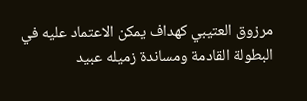مرزوق العتيبي كهداف يمكن الاعتماد عليه في البطولة القادمة ومساندة زميله عبيد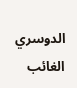الدوسري الغائب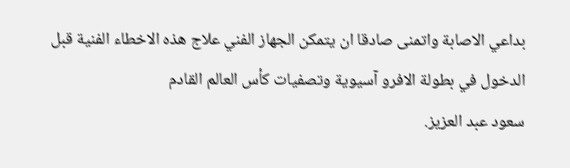بداعي الاصابة واتمنى صادقا ان يتمكن الجهاز الفني علاج هذه الاخطاء الفنية قبل الدخول في بطولة الافرو آسيوية وتصفيات كأس العالم القادم
سعود عبد العزيز.